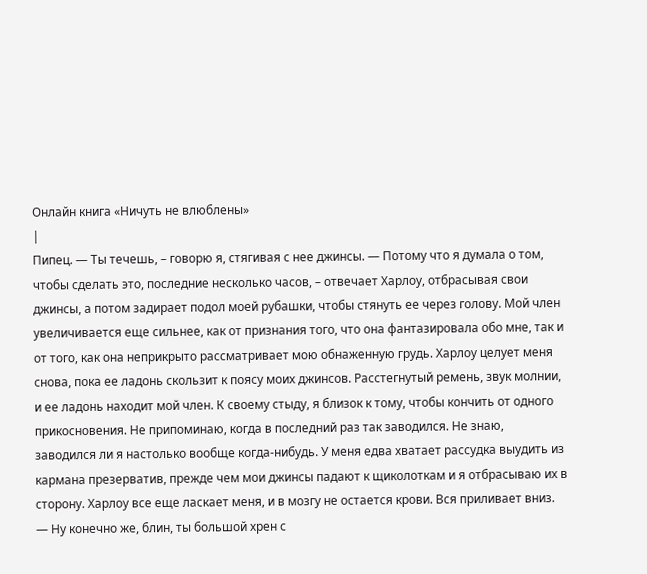Онлайн книга «Ничуть не влюблены»
|
Пипец. — Ты течешь, – говорю я, стягивая с нее джинсы. — Потому что я думала о том, чтобы сделать это, последние несколько часов, – отвечает Харлоу, отбрасывая свои джинсы, а потом задирает подол моей рубашки, чтобы стянуть ее через голову. Мой член увеличивается еще сильнее, как от признания того, что она фантазировала обо мне, так и от того, как она неприкрыто рассматривает мою обнаженную грудь. Харлоу целует меня снова, пока ее ладонь скользит к поясу моих джинсов. Расстегнутый ремень, звук молнии, и ее ладонь находит мой член. К своему стыду, я близок к тому, чтобы кончить от одного прикосновения. Не припоминаю, когда в последний раз так заводился. Не знаю, заводился ли я настолько вообще когда-нибудь. У меня едва хватает рассудка выудить из кармана презерватив, прежде чем мои джинсы падают к щиколоткам и я отбрасываю их в сторону. Харлоу все еще ласкает меня, и в мозгу не остается крови. Вся приливает вниз. — Ну конечно же, блин, ты большой хрен с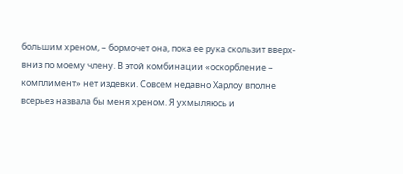большим хреном, – бормочет она, пока ее рука скользит вверх-вниз по моему члену. В этой комбинации «оскорбление – комплимент» нет издевки. Совсем недавно Харлоу вполне всерьез назвала бы меня хреном. Я ухмыляюсь и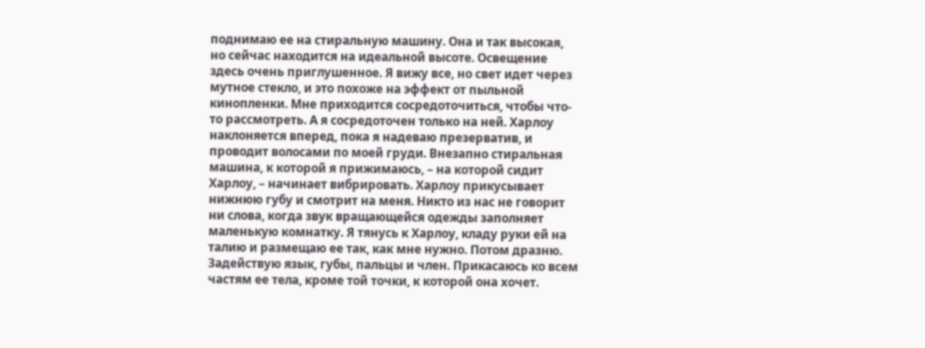поднимаю ее на стиральную машину. Она и так высокая, но сейчас находится на идеальной высоте. Освещение здесь очень приглушенное. Я вижу все, но свет идет через мутное стекло, и это похоже на эффект от пыльной кинопленки. Мне приходится сосредоточиться, чтобы что-то рассмотреть. А я сосредоточен только на ней. Харлоу наклоняется вперед, пока я надеваю презерватив, и проводит волосами по моей груди. Внезапно стиральная машина, к которой я прижимаюсь, – на которой сидит Харлоу, – начинает вибрировать. Харлоу прикусывает нижнюю губу и смотрит на меня. Никто из нас не говорит ни слова, когда звук вращающейся одежды заполняет маленькую комнатку. Я тянусь к Харлоу, кладу руки ей на талию и размещаю ее так, как мне нужно. Потом дразню. Задействую язык, губы, пальцы и член. Прикасаюсь ко всем частям ее тела, кроме той точки, к которой она хочет.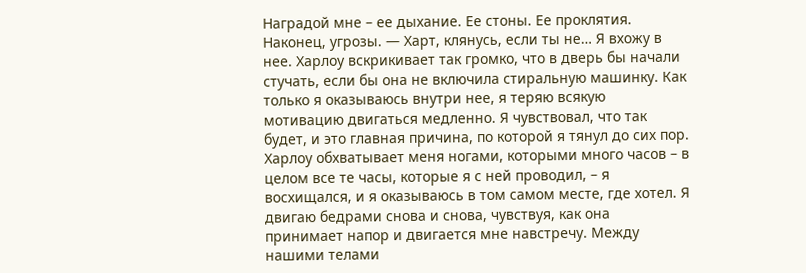Наградой мне – ее дыхание. Ее стоны. Ее проклятия. Наконец, угрозы. — Харт, клянусь, если ты не… Я вхожу в нее. Харлоу вскрикивает так громко, что в дверь бы начали стучать, если бы она не включила стиральную машинку. Как только я оказываюсь внутри нее, я теряю всякую мотивацию двигаться медленно. Я чувствовал, что так будет, и это главная причина, по которой я тянул до сих пор. Харлоу обхватывает меня ногами, которыми много часов – в целом все те часы, которые я с ней проводил, – я восхищался, и я оказываюсь в том самом месте, где хотел. Я двигаю бедрами снова и снова, чувствуя, как она принимает напор и двигается мне навстречу. Между нашими телами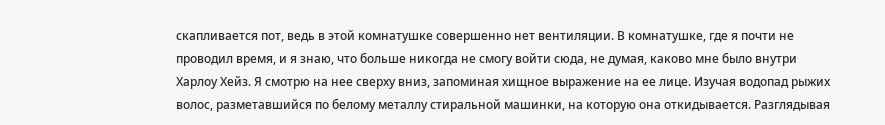скапливается пот, ведь в этой комнатушке совершенно нет вентиляции. В комнатушке, где я почти не проводил время, и я знаю, что больше никогда не смогу войти сюда, не думая, каково мне было внутри Харлоу Хейз. Я смотрю на нее сверху вниз, запоминая хищное выражение на ее лице. Изучая водопад рыжих волос, разметавшийся по белому металлу стиральной машинки, на которую она откидывается. Разглядывая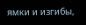ямки и изгибы,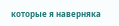которые я наверняка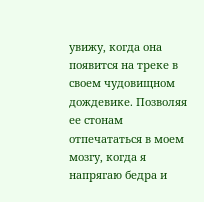увижу, когда она появится на треке в своем чудовищном дождевике. Позволяя ее стонам отпечататься в моем мозгу, когда я напрягаю бедра и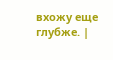вхожу еще глубже. |